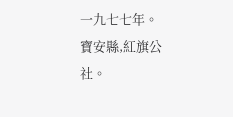一九七七年。
寶安縣,紅旗公社。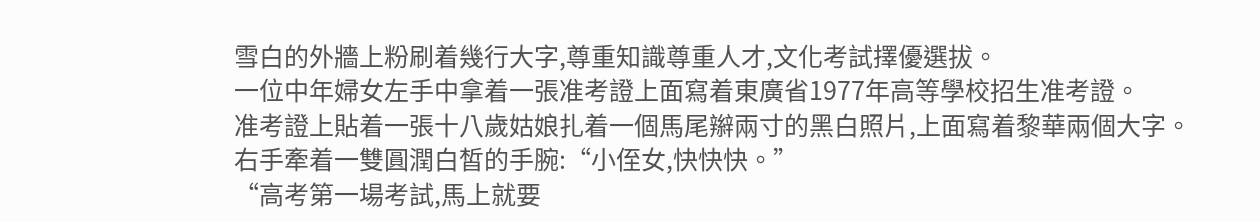雪白的外牆上粉刷着幾行大字,尊重知識尊重人才,文化考試擇優選拔。
一位中年婦女左手中拿着一張准考證上面寫着東廣省1977年高等學校招生准考證。
准考證上貼着一張十八歲姑娘扎着一個馬尾辮兩寸的黑白照片,上面寫着黎華兩個大字。
右手牽着一雙圓潤白皙的手腕:“小侄女,快快快。”
“高考第一場考試,馬上就要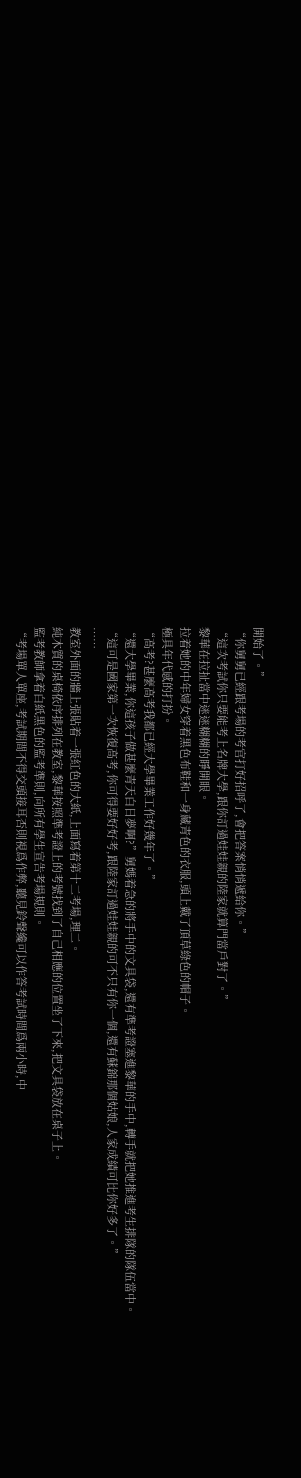開始了。”
“你舅舅已經跟考場的考官打好招呼了,會把答案悄悄遞給你。”
“這次考試你只要能考上名牌大學,跟你訂過娃娃親的陸家就算門當戶對了。”
黎華在拉扯當中迷迷糊糊的睜開眼。
拉着她的中年婦女穿着黑色布鞋和一身藏青色的衣服,頭上戴了頂草綠色的帽子。
極具年代感的打扮。
“高考?甚麼高考我都已經大學畢業工作好幾年了。”
“還大學畢業,你這孩子做甚麼青天白日夢啊?”舅媽着急的將手中的文具袋,還有準考證塞進黎華的手中,轉手就把她推進考生排隊的隊伍當中。
“這可是國家第一次恢復高考,你可得要好好考,跟陸家訂過娃娃親的可不只有你一個,還有蘇錦那個姑娘,人家成績可比你好多了。”
……
教室外面的牆上張貼着一張紅色的大紙,上面寫着第十二考場,理二。
純木質的桌椅依序排列在教室,黎華按照準考證上的考號找到了自己相應的位置坐了下來,把文具袋放在桌子上。
監考教師拿着白紙黑色的監考準則,向所有學生宣告考場規則。
“考場單人單座,考試期間不得交頭接耳否則視爲作弊,聽見鈴聲纔可以作答考試時間爲兩小時,中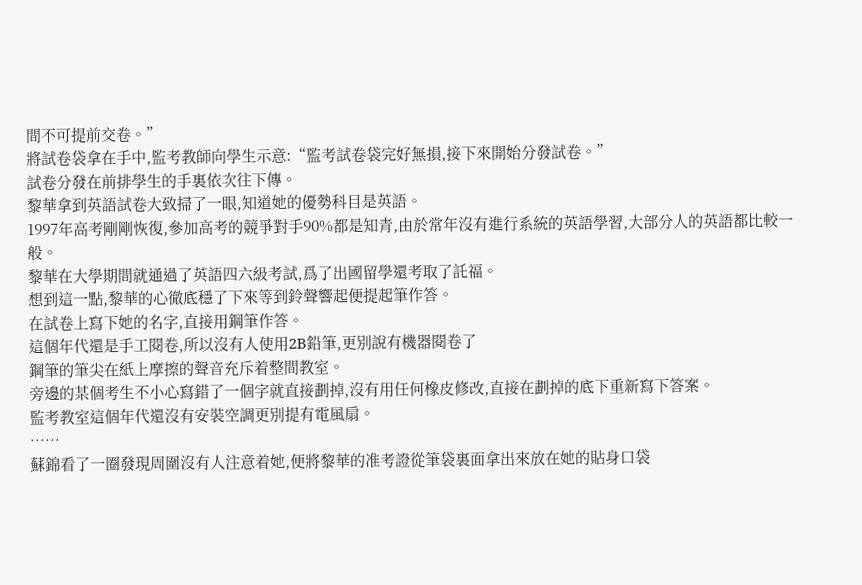間不可提前交卷。”
將試卷袋拿在手中,監考教師向學生示意:“監考試卷袋完好無損,接下來開始分發試卷。”
試卷分發在前排學生的手裏依次往下傳。
黎華拿到英語試卷大致掃了一眼,知道她的優勢科目是英語。
1997年高考剛剛恢復,參加高考的競爭對手90%都是知青,由於常年沒有進行系統的英語學習,大部分人的英語都比較一般。
黎華在大學期間就通過了英語四六級考試,爲了出國留學還考取了託福。
想到這一點,黎華的心徹底穩了下來等到鈴聲響起便提起筆作答。
在試卷上寫下她的名字,直接用鋼筆作答。
這個年代還是手工閱卷,所以沒有人使用2B鉛筆,更別說有機器閱卷了
鋼筆的筆尖在紙上摩擦的聲音充斥着整間教室。
旁邊的某個考生不小心寫錯了一個字就直接劃掉,沒有用任何橡皮修改,直接在劃掉的底下重新寫下答案。
監考教室這個年代還沒有安裝空調更別提有電風扇。
……
蘇錦看了一圈發現周圍沒有人注意着她,便將黎華的准考證從筆袋裏面拿出來放在她的貼身口袋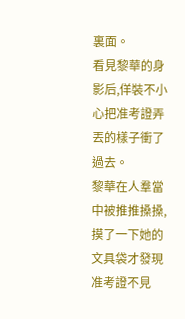裏面。
看見黎華的身影后,佯裝不小心把准考證弄丟的樣子衝了過去。
黎華在人羣當中被推推搡搡,摸了一下她的文具袋才發現准考證不見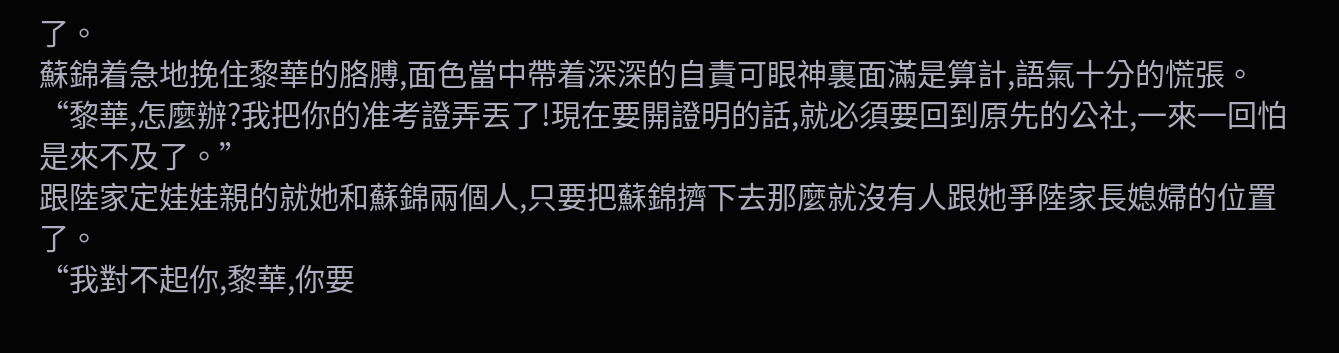了。
蘇錦着急地挽住黎華的胳膊,面色當中帶着深深的自責可眼神裏面滿是算計,語氣十分的慌張。
“黎華,怎麼辦?我把你的准考證弄丟了!現在要開證明的話,就必須要回到原先的公社,一來一回怕是來不及了。”
跟陸家定娃娃親的就她和蘇錦兩個人,只要把蘇錦擠下去那麼就沒有人跟她爭陸家長媳婦的位置了。
“我對不起你,黎華,你要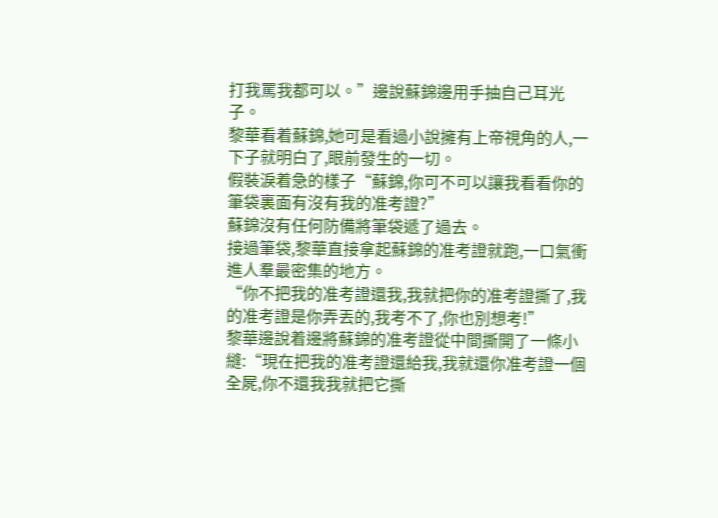打我罵我都可以。”邊說蘇錦邊用手抽自己耳光子。
黎華看着蘇錦,她可是看過小說擁有上帝視角的人,一下子就明白了,眼前發生的一切。
假裝淚着急的樣子“蘇錦,你可不可以讓我看看你的筆袋裏面有沒有我的准考證?”
蘇錦沒有任何防備將筆袋遞了過去。
接過筆袋,黎華直接拿起蘇錦的准考證就跑,一口氣衝進人羣最密集的地方。
“你不把我的准考證還我,我就把你的准考證撕了,我的准考證是你弄丟的,我考不了,你也別想考!”
黎華邊說着邊將蘇錦的准考證從中間撕開了一條小縫:“現在把我的准考證還給我,我就還你准考證一個全屍,你不還我我就把它撕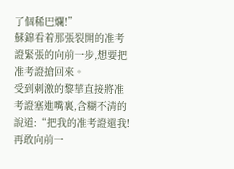了個稀巴爛!”
蘇錦看着那張裂開的准考證緊張的向前一步,想要把准考證搶回來。
受到刺激的黎華直接將准考證塞進嘴裏,含糊不清的說道:“把我的准考證還我!再敢向前一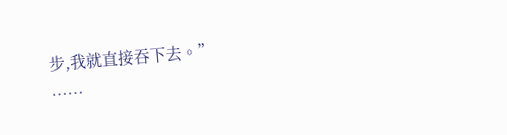步,我就直接吞下去。”
……